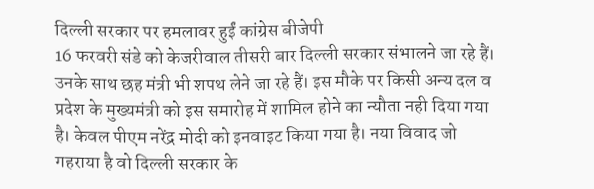दिल्ली सरकार पर हमलावर हुईं कांग्रेस बीजेपी
16 फरवरी संडे को केजरीवाल तीसरी बार दिल्ली सरकार संभालने जा रहे हैं। उनके साथ छह मंत्री भी शपथ लेने जा रहे हैं। इस मौके पर किसी अन्य दल व प्रदेश के मुख्यमंत्री को इस समारोह में शामिल होने का न्यौता नही दिया गया है। केवल पीएम नरेंद्र मोदी को इनवाइट किया गया है। नया विवाद जो गहराया है वो दिल्ली सरकार के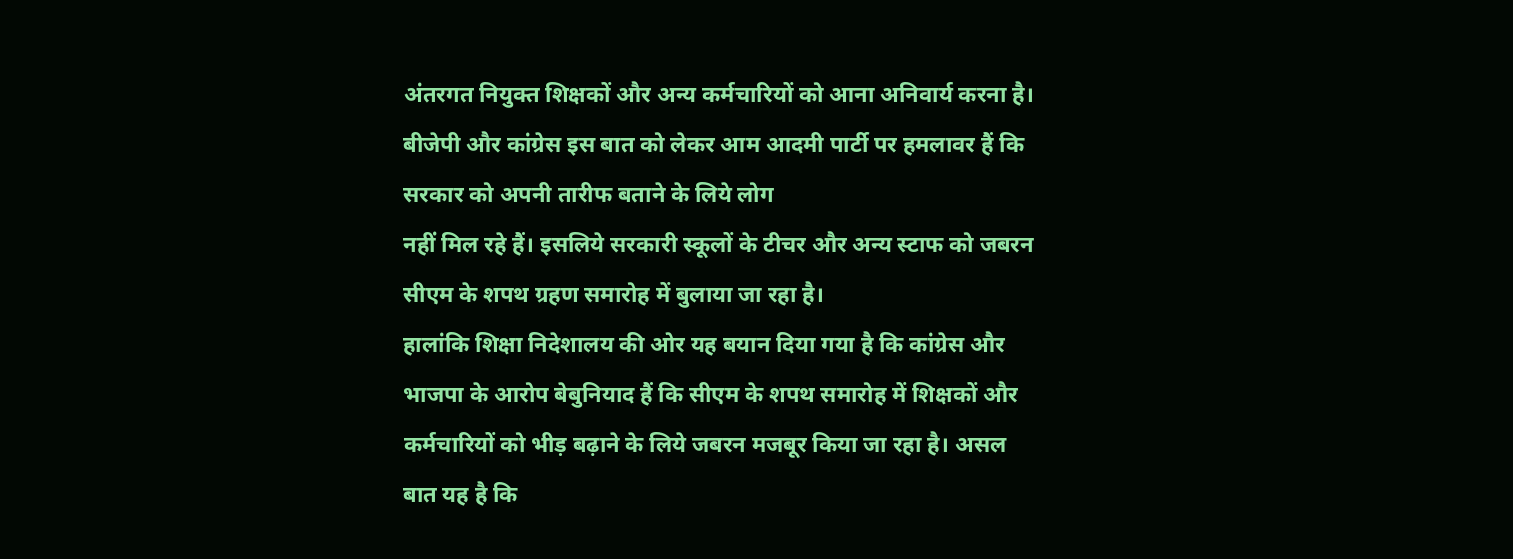अंतरगत नियुक्त शिक्षकों और अन्य कर्मचारियों को आना अनिवार्य करना है। बीजेपी और कांग्रेस इस बात को लेकर आम आदमी पार्टी पर हमलावर हैं कि सरकार को अपनी तारीफ बताने के लिये लोग
नहीं मिल रहे हैं। इसलिये सरकारी स्कूलों के टीचर और अन्य स्टाफ को जबरन
सीएम के शपथ ग्रहण समारोह में बुलाया जा रहा है।
हालांकि शिक्षा निदेशालय की ओर यह बयान दिया गया है कि कांग्रेस और भाजपा के आरोप बेबुनियाद हैं कि सीएम के शपथ समारोह में शिक्षकों और कर्मचारियों को भीड़ बढ़ाने के लिये जबरन मजबूर किया जा रहा है। असल बात यह है कि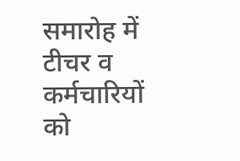समारोह में टीचर व कर्मचारियों को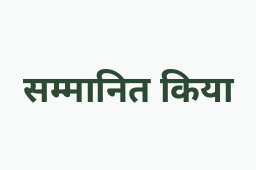सम्मानित किया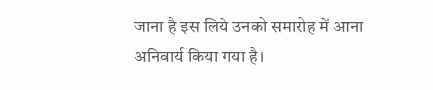जाना है इस लिये उनको समारोह में आना अनिवार्य किया गया है।